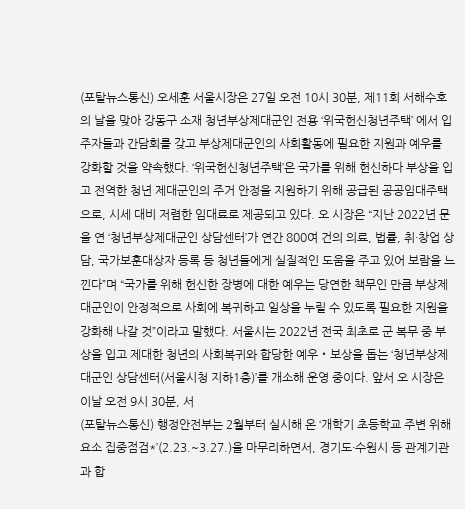(포탈뉴스통신) 오세훈 서울시장은 27일 오전 10시 30분, 제11회 서해수호의 날을 맞아 강동구 소재 청년부상제대군인 전용 ‘위국헌신청년주택’ 에서 입주자들과 간담회를 갖고 부상제대군인의 사회활동에 필요한 지원과 예우를 강화할 것을 약속했다. ‘위국헌신청년주택’은 국가를 위해 헌신하다 부상을 입고 전역한 청년 제대군인의 주거 안정을 지원하기 위해 공급된 공공임대주택으로, 시세 대비 저렴한 임대료로 제공되고 있다. 오 시장은 “지난 2022년 문을 연 ‘청년부상제대군인 상담센터’가 연간 800여 건의 의료, 법률, 취·창업 상담, 국가보훈대상자 등록 등 청년들에게 실질적인 도움을 주고 있어 보람을 느낀다”며 “국가를 위해 헌신한 장병에 대한 예우는 당연한 책무인 만큼 부상제대군인이 안정적으로 사회에 복귀하고 일상을 누릴 수 있도록 필요한 지원을 강화해 나갈 것”이라고 말했다. 서울시는 2022년 전국 최초로 군 복무 중 부상을 입고 제대한 청년의 사회복귀와 합당한 예우‧보상을 돕는 ‘청년부상제대군인 상담센터(서울시청 지하1층)’를 개소해 운영 중이다. 앞서 오 시장은 이날 오전 9시 30분, 서
(포탈뉴스통신) 행정안전부는 2월부터 실시해 온 ‘개학기 초등학교 주변 위해요소 집중점검*’(2.23.~3.27.)을 마무리하면서, 경기도·수원시 등 관계기관과 합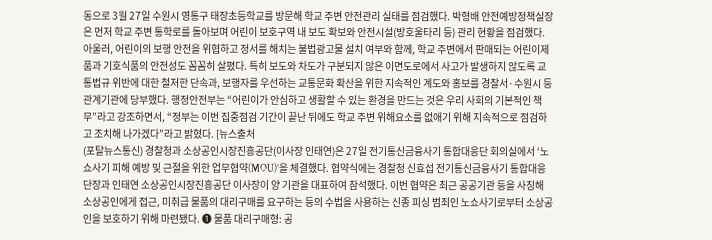동으로 3월 27일 수원시 영통구 태장초등학교를 방문해 학교 주변 안전관리 실태를 점검했다. 박형배 안전예방정책실장은 먼저 학교 주변 통학로를 돌아보며 어린이 보호구역 내 보도 확보와 안전시설(방호울타리 등) 관리 현황을 점검했다. 아울러, 어린이의 보행 안전을 위협하고 정서를 해치는 불법광고물 설치 여부와 함께, 학교 주변에서 판매되는 어린이제품과 기호식품의 안전성도 꼼꼼히 살폈다. 특히 보도와 차도가 구분되지 않은 이면도로에서 사고가 발생하지 않도록 교통법규 위반에 대한 철저한 단속과, 보행자를 우선하는 교통문화 확산을 위한 지속적인 계도와 홍보를 경찰서·수원시 등 관계기관에 당부했다. 행정안전부는 “어린이가 안심하고 생활할 수 있는 환경을 만드는 것은 우리 사회의 기본적인 책무”라고 강조하면서, “정부는 이번 집중점검 기간이 끝난 뒤에도 학교 주변 위해요소를 없애기 위해 지속적으로 점검하고 조치해 나가겠다”라고 밝혔다. [뉴스출처
(포탈뉴스통신) 경찰청과 소상공인시장진흥공단(이사장 인태연)은 27일 전기통신금융사기 통합대응단 회의실에서 ‘노쇼사기 피해 예방 및 근절을 위한 업무협약(MOU)’을 체결했다. 협약식에는 경찰청 신효섭 전기통신금융사기 통합대응단장과 인태연 소상공인시장진흥공단 이사장이 양 기관을 대표하여 참석했다. 이번 협약은 최근 공공기관 등을 사칭해 소상공인에게 접근, 미취급 물품의 대리구매를 요구하는 등의 수법을 사용하는 신종 피싱 범죄인 노쇼사기로부터 소상공인을 보호하기 위해 마련됐다. ❶ 물품 대리구매형: 공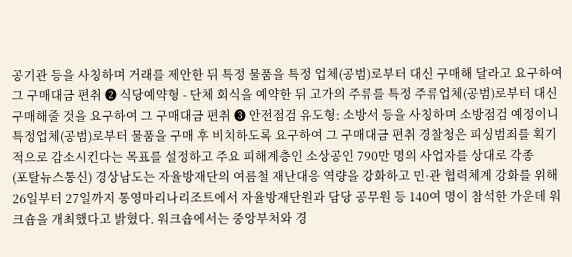공기관 등을 사칭하며 거래를 제안한 뒤 특정 물품을 특정 업체(공범)로부터 대신 구매해 달라고 요구하여 그 구매대금 편취 ❷ 식당예약형 - 단체 회식을 예약한 뒤 고가의 주류를 특정 주류업체(공범)로부터 대신 구매해줄 것을 요구하여 그 구매대금 편취 ❸ 안전점검 유도형: 소방서 등을 사칭하며 소방점검 예정이니 특정업체(공범)로부터 물품을 구매 후 비치하도록 요구하여 그 구매대금 편취 경찰청은 피싱범죄를 획기적으로 감소시킨다는 목표를 설정하고 주요 피해계층인 소상공인 790만 명의 사업자를 상대로 각종
(포탈뉴스통신) 경상남도는 자율방재단의 여름철 재난대응 역량을 강화하고 민·관 협력체계 강화를 위해 26일부터 27일까지 통영마리나리조트에서 자율방재단원과 담당 공무원 등 140여 명이 참석한 가운데 워크숍을 개최했다고 밝혔다. 워크숍에서는 중앙부처와 경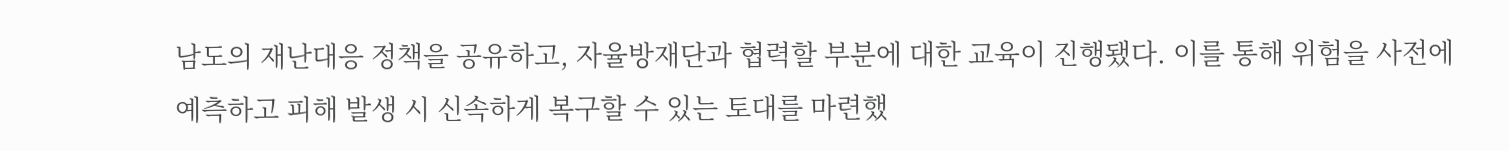남도의 재난대응 정책을 공유하고, 자율방재단과 협력할 부분에 대한 교육이 진행됐다. 이를 통해 위험을 사전에 예측하고 피해 발생 시 신속하게 복구할 수 있는 토대를 마련했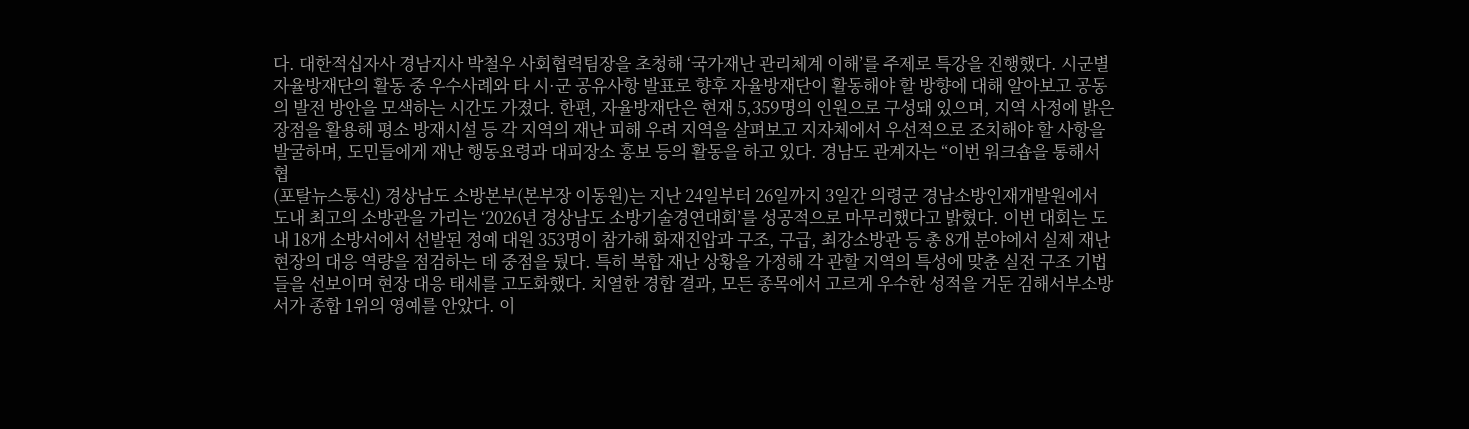다. 대한적십자사 경남지사 박철우 사회협력팀장을 초청해 ‘국가재난 관리체계 이해’를 주제로 특강을 진행했다. 시군별 자율방재단의 활동 중 우수사례와 타 시·군 공유사항 발표로 향후 자율방재단이 활동해야 할 방향에 대해 알아보고 공동의 발전 방안을 모색하는 시간도 가졌다. 한편, 자율방재단은 현재 5,359명의 인원으로 구성돼 있으며, 지역 사정에 밝은 장점을 활용해 평소 방재시설 등 각 지역의 재난 피해 우려 지역을 살펴보고 지자체에서 우선적으로 조치해야 할 사항을 발굴하며, 도민들에게 재난 행동요령과 대피장소 홍보 등의 활동을 하고 있다. 경남도 관계자는 “이번 워크숍을 통해서 협
(포탈뉴스통신) 경상남도 소방본부(본부장 이동원)는 지난 24일부터 26일까지 3일간 의령군 경남소방인재개발원에서 도내 최고의 소방관을 가리는 ‘2026년 경상남도 소방기술경연대회’를 성공적으로 마무리했다고 밝혔다. 이번 대회는 도내 18개 소방서에서 선발된 정예 대원 353명이 참가해 화재진압과 구조, 구급, 최강소방관 등 총 8개 분야에서 실제 재난 현장의 대응 역량을 점검하는 데 중점을 뒀다. 특히 복합 재난 상황을 가정해 각 관할 지역의 특성에 맞춘 실전 구조 기법들을 선보이며 현장 대응 태세를 고도화했다. 치열한 경합 결과, 모든 종목에서 고르게 우수한 성적을 거둔 김해서부소방서가 종합 1위의 영예를 안았다. 이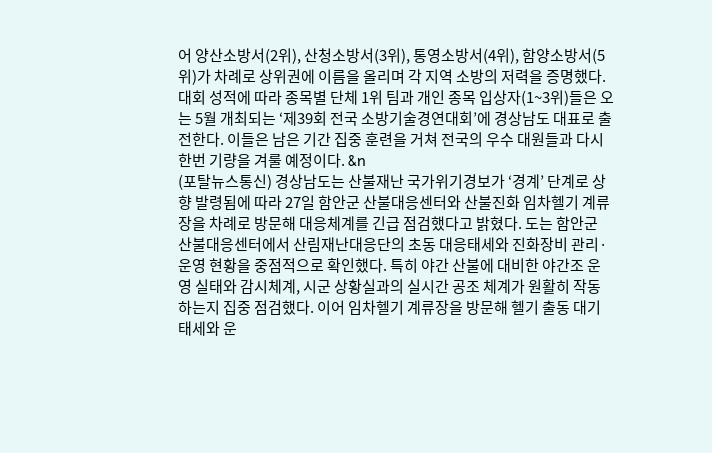어 양산소방서(2위), 산청소방서(3위), 통영소방서(4위), 함양소방서(5위)가 차례로 상위권에 이름을 올리며 각 지역 소방의 저력을 증명했다. 대회 성적에 따라 종목별 단체 1위 팀과 개인 종목 입상자(1~3위)들은 오는 5월 개최되는 ‘제39회 전국 소방기술경연대회’에 경상남도 대표로 출전한다. 이들은 남은 기간 집중 훈련을 거쳐 전국의 우수 대원들과 다시 한번 기량을 겨룰 예정이다. &n
(포탈뉴스통신) 경상남도는 산불재난 국가위기경보가 ‘경계’ 단계로 상향 발령됨에 따라 27일 함안군 산불대응센터와 산불진화 임차헬기 계류장을 차례로 방문해 대응체계를 긴급 점검했다고 밝혔다. 도는 함안군 산불대응센터에서 산림재난대응단의 초동 대응태세와 진화장비 관리·운영 현황을 중점적으로 확인했다. 특히 야간 산불에 대비한 야간조 운영 실태와 감시체계, 시군 상황실과의 실시간 공조 체계가 원활히 작동하는지 집중 점검했다. 이어 임차헬기 계류장을 방문해 헬기 출동 대기 태세와 운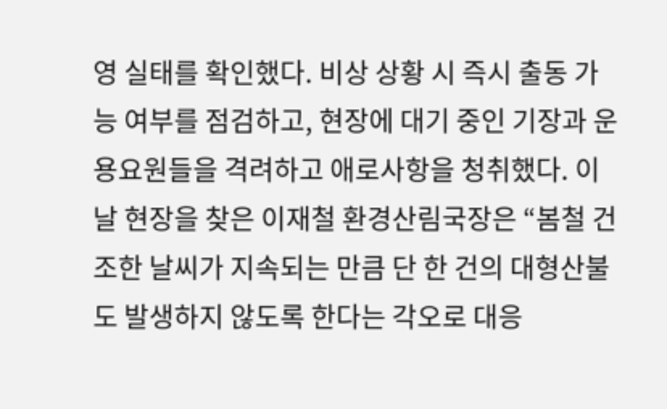영 실태를 확인했다. 비상 상황 시 즉시 출동 가능 여부를 점검하고, 현장에 대기 중인 기장과 운용요원들을 격려하고 애로사항을 청취했다. 이날 현장을 찾은 이재철 환경산림국장은 “봄철 건조한 날씨가 지속되는 만큼 단 한 건의 대형산불도 발생하지 않도록 한다는 각오로 대응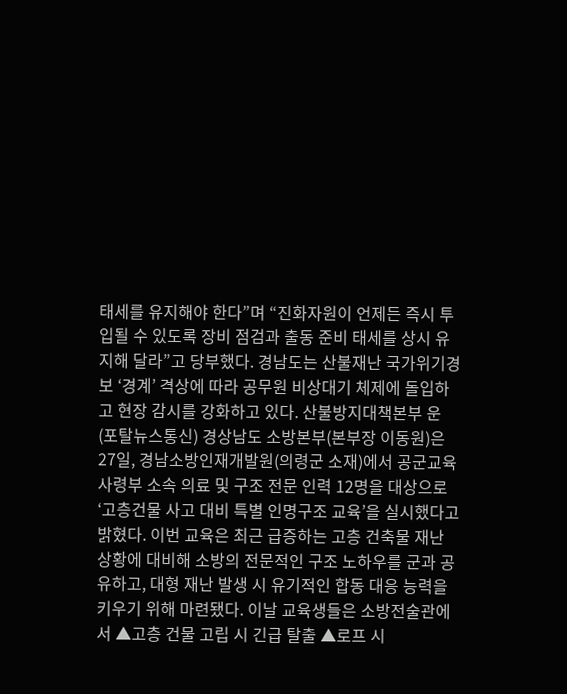태세를 유지해야 한다”며 “진화자원이 언제든 즉시 투입될 수 있도록 장비 점검과 출동 준비 태세를 상시 유지해 달라”고 당부했다. 경남도는 산불재난 국가위기경보 ‘경계’ 격상에 따라 공무원 비상대기 체제에 돌입하고 현장 감시를 강화하고 있다. 산불방지대책본부 운
(포탈뉴스통신) 경상남도 소방본부(본부장 이동원)은 27일, 경남소방인재개발원(의령군 소재)에서 공군교육사령부 소속 의료 및 구조 전문 인력 12명을 대상으로 ‘고층건물 사고 대비 특별 인명구조 교육’을 실시했다고 밝혔다. 이번 교육은 최근 급증하는 고층 건축물 재난 상황에 대비해 소방의 전문적인 구조 노하우를 군과 공유하고, 대형 재난 발생 시 유기적인 합동 대응 능력을 키우기 위해 마련됐다. 이날 교육생들은 소방전술관에서 ▲고층 건물 고립 시 긴급 탈출 ▲로프 시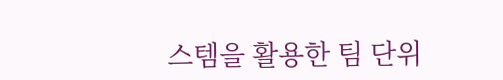스템을 활용한 팀 단위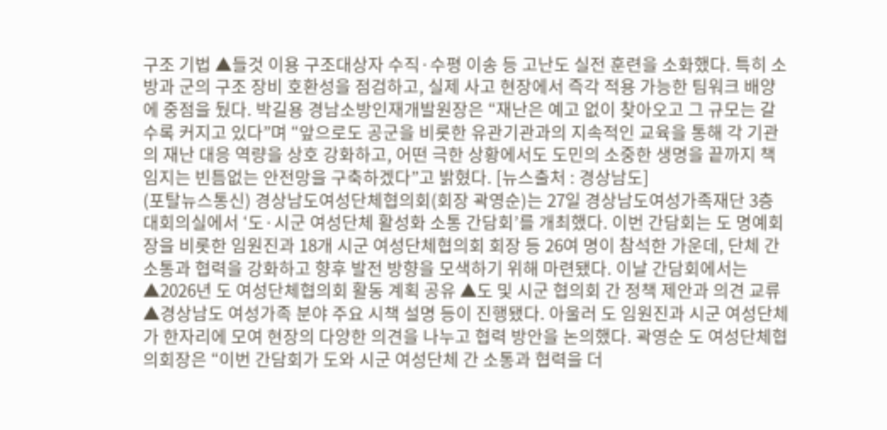구조 기법 ▲들것 이용 구조대상자 수직·수평 이송 등 고난도 실전 훈련을 소화했다. 특히 소방과 군의 구조 장비 호환성을 점검하고, 실제 사고 현장에서 즉각 적용 가능한 팀워크 배양에 중점을 뒀다. 박길용 경남소방인재개발원장은 “재난은 예고 없이 찾아오고 그 규모는 갈수록 커지고 있다”며 “앞으로도 공군을 비롯한 유관기관과의 지속적인 교육을 통해 각 기관의 재난 대응 역량을 상호 강화하고, 어떤 극한 상황에서도 도민의 소중한 생명을 끝까지 책임지는 빈틈없는 안전망을 구축하겠다”고 밝혔다. [뉴스출처 : 경상남도]
(포탈뉴스통신) 경상남도여성단체협의회(회장 곽영순)는 27일 경상남도여성가족재단 3층 대회의실에서 ‘도·시군 여성단체 활성화 소통 간담회’를 개최했다. 이번 간담회는 도 명예회장을 비롯한 임원진과 18개 시군 여성단체협의회 회장 등 26여 명이 참석한 가운데, 단체 간 소통과 협력을 강화하고 향후 발전 방향을 모색하기 위해 마련됐다. 이날 간담회에서는 ▲2026년 도 여성단체협의회 활동 계획 공유 ▲도 및 시군 협의회 간 정책 제안과 의견 교류 ▲경상남도 여성가족 분야 주요 시책 설명 등이 진행됐다. 아울러 도 임원진과 시군 여성단체가 한자리에 모여 현장의 다양한 의견을 나누고 협력 방안을 논의했다. 곽영순 도 여성단체협의회장은 “이번 간담회가 도와 시군 여성단체 간 소통과 협력을 더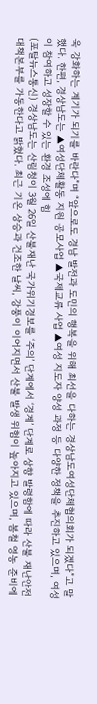욱 강화하는 계기가 되기를 바란다”며 “앞으로도 경남 발전과 도민의 행복을 위해 최선을 다하는 경상남도여성단체협의회가 되겠다”고 말했다. 한편, 경상남도는 ▲여성단체활동 지원 공모사업 ▲국제교류 사업 ▲여성 지도자 양성 과정 등 다양한 정책을 추진하고 있으며, 여성이 참여하고 성장할 수 있는 환경 조성에 힘
(포탈뉴스통신) 경상남도는 산림청이 3월 26일 산불재난 국가위기경보를 ‘주의’ 단계에서 ‘경계’ 단계로 상향 발령함에 따라 산불 재난안전대책본부를 가동한다고 밝혔다. 최근 기온 상승과 건조한 날씨, 강풍이 이어지면서 산불 발생 위험이 높아지고 있으며, 봄철 영농 준비에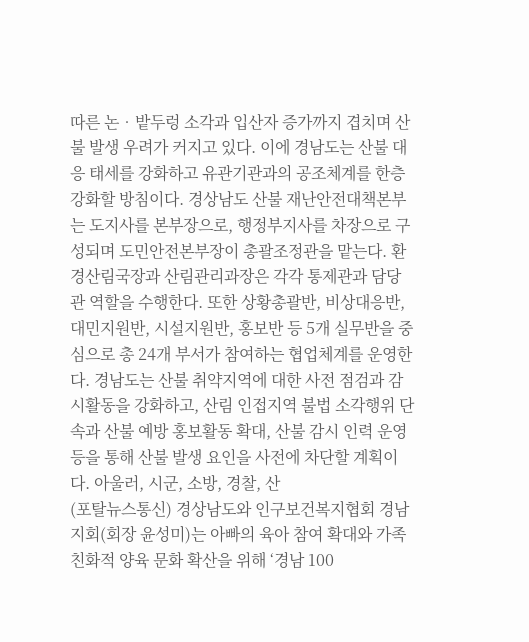따른 논‧밭두렁 소각과 입산자 증가까지 겹치며 산불 발생 우려가 커지고 있다. 이에 경남도는 산불 대응 태세를 강화하고 유관기관과의 공조체계를 한층 강화할 방침이다. 경상남도 산불 재난안전대책본부는 도지사를 본부장으로, 행정부지사를 차장으로 구성되며 도민안전본부장이 총괄조정관을 맡는다. 환경산림국장과 산림관리과장은 각각 통제관과 담당관 역할을 수행한다. 또한 상황총괄반, 비상대응반, 대민지원반, 시설지원반, 홍보반 등 5개 실무반을 중심으로 총 24개 부서가 참여하는 협업체계를 운영한다. 경남도는 산불 취약지역에 대한 사전 점검과 감시활동을 강화하고, 산림 인접지역 불법 소각행위 단속과 산불 예방 홍보활동 확대, 산불 감시 인력 운영 등을 통해 산불 발생 요인을 사전에 차단할 계획이다. 아울러, 시군, 소방, 경찰, 산
(포탈뉴스통신) 경상남도와 인구보건복지협회 경남지회(회장 윤성미)는 아빠의 육아 참여 확대와 가족친화적 양육 문화 확산을 위해 ‘경남 100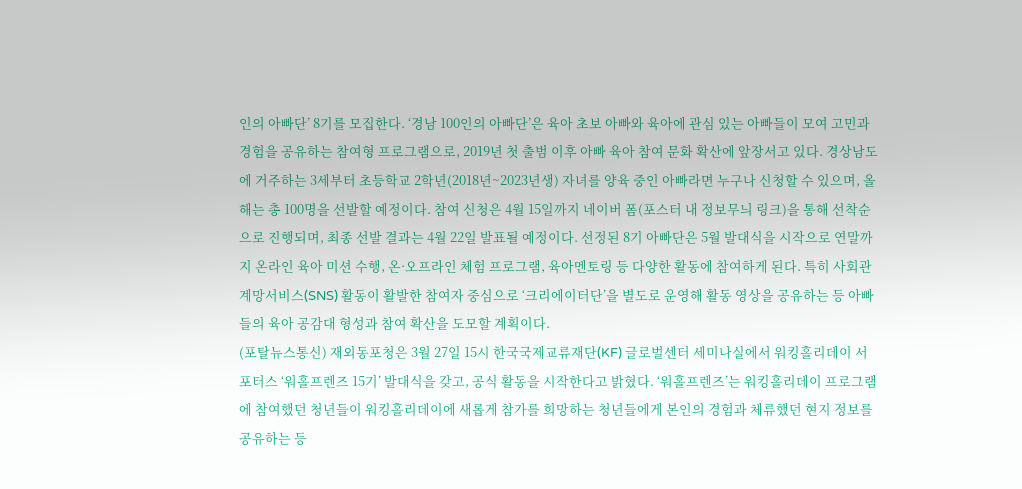인의 아빠단’ 8기를 모집한다. ‘경남 100인의 아빠단’은 육아 초보 아빠와 육아에 관심 있는 아빠들이 모여 고민과 경험을 공유하는 참여형 프로그램으로, 2019년 첫 출범 이후 아빠 육아 참여 문화 확산에 앞장서고 있다. 경상남도에 거주하는 3세부터 초등학교 2학년(2018년~2023년생) 자녀를 양육 중인 아빠라면 누구나 신청할 수 있으며, 올해는 총 100명을 선발할 예정이다. 참여 신청은 4월 15일까지 네이버 폼(포스터 내 정보무늬 링크)을 통해 선착순으로 진행되며, 최종 선발 결과는 4월 22일 발표될 예정이다. 선정된 8기 아빠단은 5월 발대식을 시작으로 연말까지 온라인 육아 미션 수행, 온·오프라인 체험 프로그램, 육아멘토링 등 다양한 활동에 참여하게 된다. 특히 사회관계망서비스(SNS) 활동이 활발한 참여자 중심으로 ‘크리에이터단’을 별도로 운영해 활동 영상을 공유하는 등 아빠들의 육아 공감대 형성과 참여 확산을 도모할 계획이다.
(포탈뉴스통신) 재외동포청은 3월 27일 15시 한국국제교류재단(KF) 글로벌센터 세미나실에서 워킹홀리데이 서포터스 ‘워홀프렌즈 15기’ 발대식을 갖고, 공식 활동을 시작한다고 밝혔다. ‘워홀프렌즈’는 워킹홀리데이 프로그램에 참여했던 청년들이 워킹홀리데이에 새롭게 참가를 희망하는 청년들에게 본인의 경험과 체류했던 현지 정보를 공유하는 등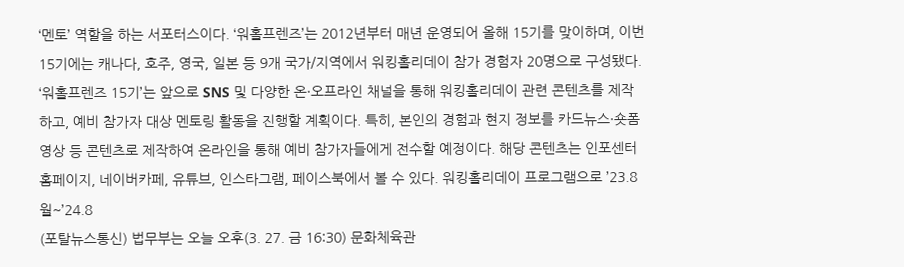‘멘토’ 역할을 하는 서포터스이다. ‘워홀프렌즈’는 2012년부터 매년 운영되어 올해 15기를 맞이하며, 이번 15기에는 캐나다, 호주, 영국, 일본 등 9개 국가/지역에서 워킹홀리데이 참가 경험자 20명으로 구성됐다. ‘워홀프렌즈 15기’는 앞으로 SNS 및 다양한 온·오프라인 채널을 통해 워킹홀리데이 관련 콘텐츠를 제작하고, 예비 참가자 대상 멘토링 활동을 진행할 계획이다. 특히, 본인의 경험과 현지 정보를 카드뉴스·숏폼 영상 등 콘텐츠로 제작하여 온라인을 통해 예비 참가자들에게 전수할 예정이다. 해당 콘텐츠는 인포센터홈페이지, 네이버카페, 유튜브, 인스타그램, 페이스북에서 볼 수 있다. 워킹홀리데이 프로그램으로 ’23.8월~’24.8
(포탈뉴스통신) 법무부는 오늘 오후(3. 27. 금 16:30) 문화체육관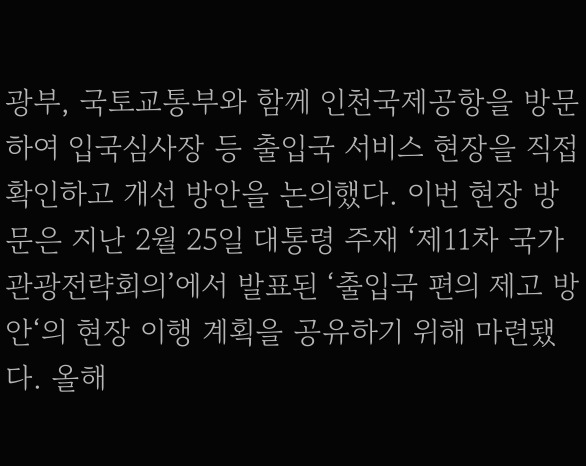광부, 국토교통부와 함께 인천국제공항을 방문하여 입국심사장 등 출입국 서비스 현장을 직접 확인하고 개선 방안을 논의했다. 이번 현장 방문은 지난 2월 25일 대통령 주재 ‘제11차 국가관광전략회의’에서 발표된 ‘출입국 편의 제고 방안‘의 현장 이행 계획을 공유하기 위해 마련됐다. 올해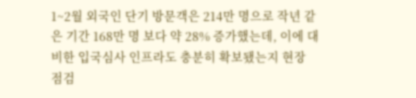1~2월 외국인 단기 방문객은 214만 명으로 작년 같은 기간 168만 명 보다 약 28% 증가했는데, 이에 대비한 입국심사 인프라도 충분히 확보됐는지 현장 점검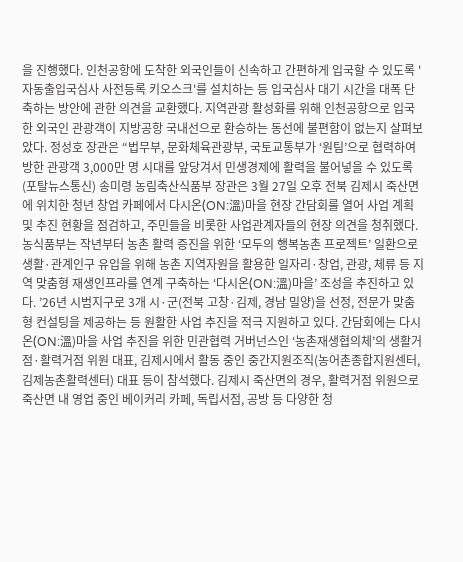을 진행했다. 인천공항에 도착한 외국인들이 신속하고 간편하게 입국할 수 있도록 '자동출입국심사 사전등록 키오스크'를 설치하는 등 입국심사 대기 시간을 대폭 단축하는 방안에 관한 의견을 교환했다. 지역관광 활성화를 위해 인천공항으로 입국한 외국인 관광객이 지방공항 국내선으로 환승하는 동선에 불편함이 없는지 살펴보았다. 정성호 장관은 “법무부, 문화체육관광부, 국토교통부가 ‘원팀’으로 협력하여 방한 관광객 3,000만 명 시대를 앞당겨서 민생경제에 활력을 불어넣을 수 있도록
(포탈뉴스통신) 송미령 농림축산식품부 장관은 3월 27일 오후 전북 김제시 죽산면에 위치한 청년 창업 카페에서 다시온(ON:溫)마을 현장 간담회를 열어 사업 계획 및 추진 현황을 점검하고, 주민들을 비롯한 사업관계자들의 현장 의견을 청취했다. 농식품부는 작년부터 농촌 활력 증진을 위한 ‘모두의 행복농촌 프로젝트’ 일환으로 생활·관계인구 유입을 위해 농촌 지역자원을 활용한 일자리·창업, 관광, 체류 등 지역 맞춤형 재생인프라를 연계 구축하는 ‘다시온(ON:溫)마을’ 조성을 추진하고 있다. ’26년 시범지구로 3개 시·군(전북 고창·김제, 경남 밀양)을 선정, 전문가 맞춤형 컨설팅을 제공하는 등 원활한 사업 추진을 적극 지원하고 있다. 간담회에는 다시온(ON:溫)마을 사업 추진을 위한 민관협력 거버넌스인 ‘농촌재생협의체’의 생활거점·활력거점 위원 대표, 김제시에서 활동 중인 중간지원조직(농어촌종합지원센터, 김제농촌활력센터) 대표 등이 참석했다. 김제시 죽산면의 경우, 활력거점 위원으로 죽산면 내 영업 중인 베이커리 카페, 독립서점, 공방 등 다양한 청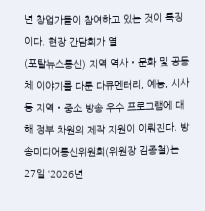년 창업가들이 참여하고 있는 것이 특징이다. 현장 간담회가 열
(포탈뉴스통신) 지역 역사‧문화 및 공동체 이야기를 다룬 다큐멘터리, 예능, 시사 등 지역‧중소 방송 우수 프로그램에 대해 정부 차원의 제작 지원이 이뤄진다. 방송미디어통신위원회(위원장 김종철)는 27일 ‘2026년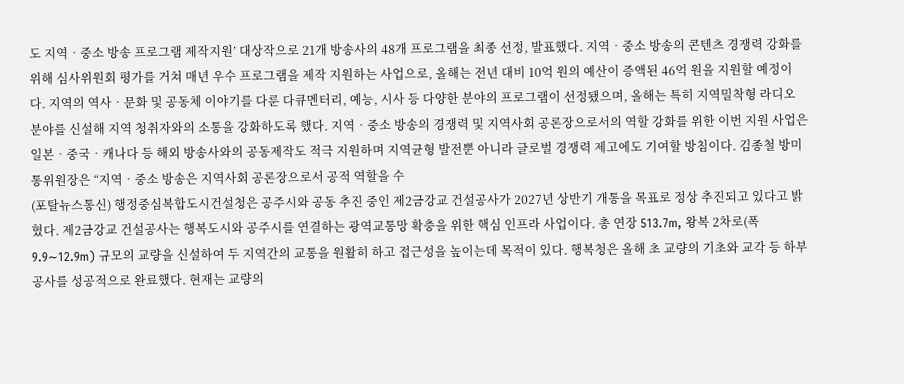도 지역‧중소 방송 프로그램 제작지원’ 대상작으로 21개 방송사의 48개 프로그램을 최종 선정, 발표했다. 지역‧중소 방송의 콘텐츠 경쟁력 강화를 위해 심사위원회 평가를 거쳐 매년 우수 프로그램을 제작 지원하는 사업으로, 올해는 전년 대비 10억 원의 예산이 증액된 46억 원을 지원할 예정이다. 지역의 역사‧문화 및 공동체 이야기를 다룬 다큐멘터리, 예능, 시사 등 다양한 분야의 프로그램이 선정됐으며, 올해는 특히 지역밀착형 라디오 분야를 신설해 지역 청취자와의 소통을 강화하도록 했다. 지역‧중소 방송의 경쟁력 및 지역사회 공론장으로서의 역할 강화를 위한 이번 지원 사업은 일본‧중국‧캐나다 등 해외 방송사와의 공동제작도 적극 지원하며 지역균형 발전뿐 아니라 글로벌 경쟁력 제고에도 기여할 방침이다. 김종철 방미통위원장은 “지역‧중소 방송은 지역사회 공론장으로서 공적 역할을 수
(포탈뉴스통신) 행정중심복합도시건설청은 공주시와 공동 추진 중인 제2금강교 건설공사가 2027년 상반기 개통을 목표로 정상 추진되고 있다고 밝혔다. 제2금강교 건설공사는 행복도시와 공주시를 연결하는 광역교통망 확충을 위한 핵심 인프라 사업이다. 총 연장 513.7m, 왕복 2차로(폭 9.9∼12.9m) 규모의 교량을 신설하여 두 지역간의 교통을 원활히 하고 접근성을 높이는데 목적이 있다. 행복청은 올해 초 교량의 기초와 교각 등 하부공사를 성공적으로 완료했다. 현재는 교량의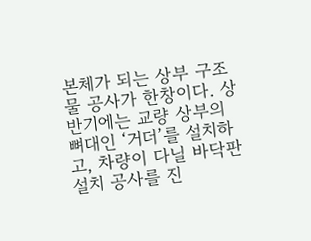본체가 되는 상부 구조물 공사가 한창이다. 상반기에는 교량 상부의 뼈대인 ‘거더’를 설치하고, 차량이 다닐 바닥판 설치 공사를 진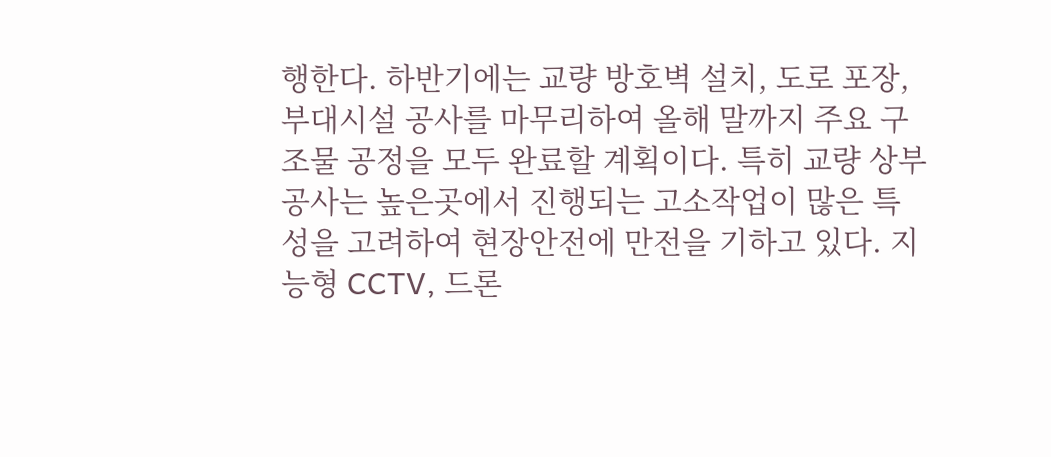행한다. 하반기에는 교량 방호벽 설치, 도로 포장, 부대시설 공사를 마무리하여 올해 말까지 주요 구조물 공정을 모두 완료할 계획이다. 특히 교량 상부 공사는 높은곳에서 진행되는 고소작업이 많은 특성을 고려하여 현장안전에 만전을 기하고 있다. 지능형 CCTV, 드론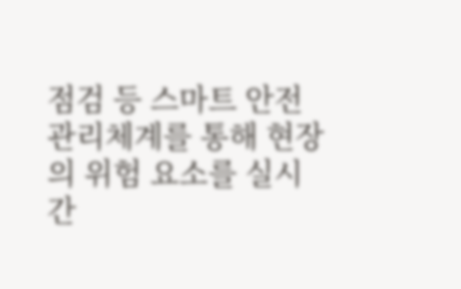점검 등 스마트 안전관리체계를 통해 현장의 위험 요소를 실시간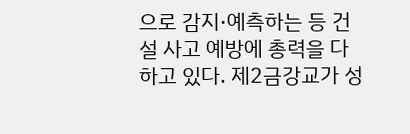으로 감지·예측하는 등 건설 사고 예방에 총력을 다하고 있다. 제2금강교가 성